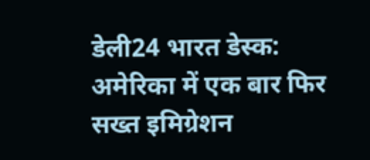डेली24 भारत डेस्क: अमेरिका में एक बार फिर सख्त इमिग्रेशन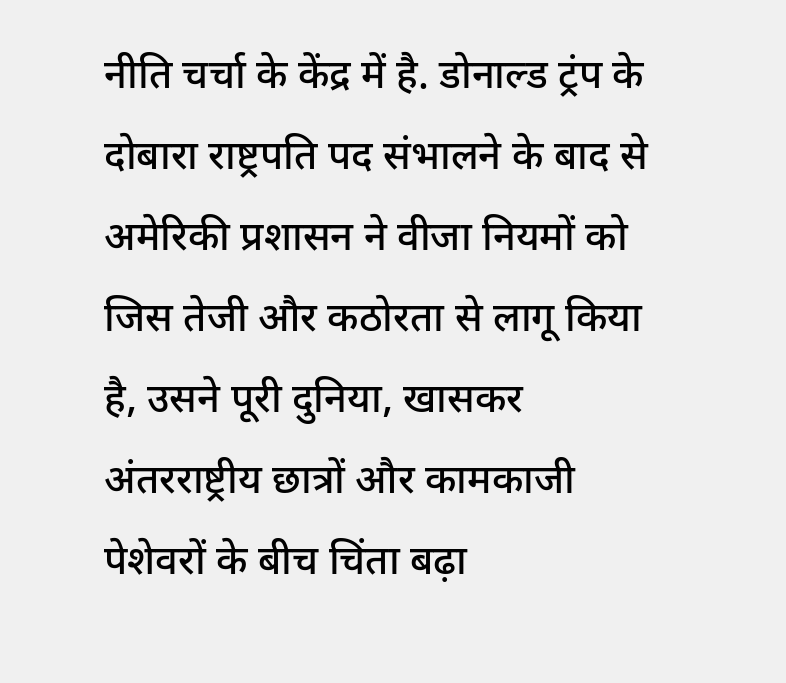नीति चर्चा के केंद्र में है. डोनाल्ड ट्रंप के दोबारा राष्ट्रपति पद संभालने के बाद से अमेरिकी प्रशासन ने वीजा नियमों को जिस तेजी और कठोरता से लागू किया है, उसने पूरी दुनिया, खासकर अंतरराष्ट्रीय छात्रों और कामकाजी पेशेवरों के बीच चिंता बढ़ा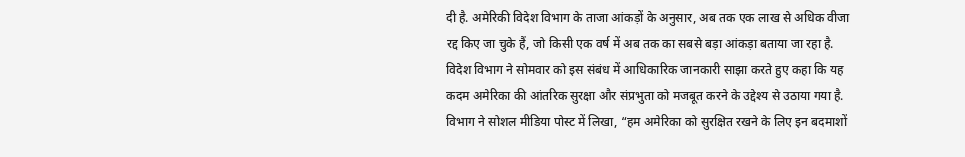दी है. अमेरिकी विदेश विभाग के ताजा आंकड़ों के अनुसार, अब तक एक लाख से अधिक वीजा रद्द किए जा चुके हैं, जो किसी एक वर्ष में अब तक का सबसे बड़ा आंकड़ा बताया जा रहा है.
विदेश विभाग ने सोमवार को इस संबंध में आधिकारिक जानकारी साझा करते हुए कहा कि यह कदम अमेरिका की आंतरिक सुरक्षा और संप्रभुता को मजबूत करने के उद्देश्य से उठाया गया है. विभाग ने सोशल मीडिया पोस्ट में लिखा, “हम अमेरिका को सुरक्षित रखने के लिए इन बदमाशों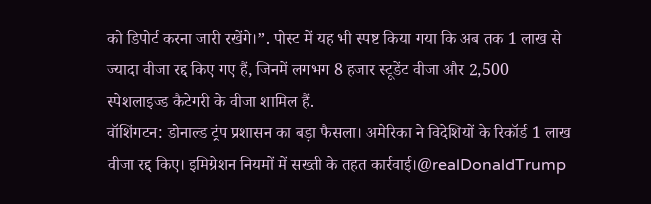को डिपोर्ट करना जारी रखेंगे।”. पोस्ट में यह भी स्पष्ट किया गया कि अब तक 1 लाख से ज्यादा वीजा रद्द किए गए हैं, जिनमें लगभग 8 हजार स्टूडेंट वीजा और 2,500 स्पेशलाइज्ड कैटेगरी के वीजा शामिल हैं.
वॉशिंगटन: डोनाल्ड ट्रंप प्रशासन का बड़ा फैसला। अमेरिका ने विदेशियों के रिकॉर्ड 1 लाख वीजा रद्द किए। इमिग्रेशन नियमों में सख्ती के तहत कार्रवाई।@realDonaldTrump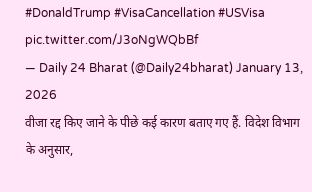#DonaldTrump #VisaCancellation #USVisa pic.twitter.com/J3oNgWQbBf
— Daily 24 Bharat (@Daily24bharat) January 13, 2026
वीजा रद्द किए जाने के पीछे कई कारण बताए गए हैं. विदेश विभाग के अनुसार,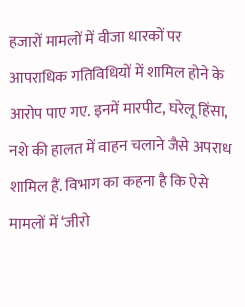हजारों मामलों में वीजा धारकों पर आपराधिक गतिविधियों में शामिल होने के आरोप पाए गए. इनमें मारपीट, घरेलू हिंसा, नशे की हालत में वाहन चलाने जैसे अपराध शामिल हैं. विभाग का कहना है कि ऐसे मामलों में ‘जीरो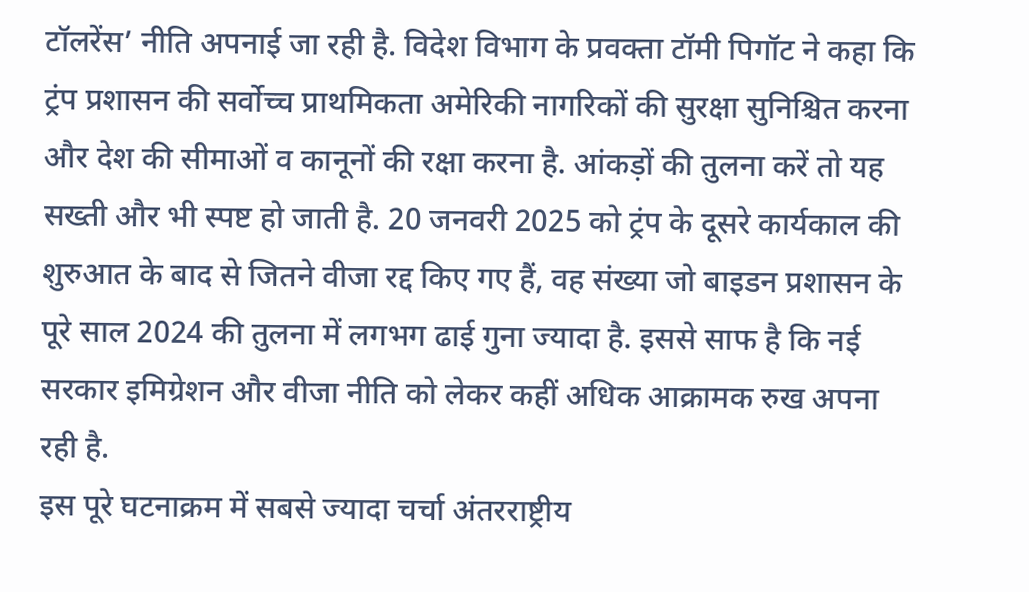टॉलरेंस’ नीति अपनाई जा रही है. विदेश विभाग के प्रवक्ता टॉमी पिगॉट ने कहा कि ट्रंप प्रशासन की सर्वोच्च प्राथमिकता अमेरिकी नागरिकों की सुरक्षा सुनिश्चित करना और देश की सीमाओं व कानूनों की रक्षा करना है. आंकड़ों की तुलना करें तो यह सख्ती और भी स्पष्ट हो जाती है. 20 जनवरी 2025 को ट्रंप के दूसरे कार्यकाल की शुरुआत के बाद से जितने वीजा रद्द किए गए हैं, वह संख्या जो बाइडन प्रशासन के पूरे साल 2024 की तुलना में लगभग ढाई गुना ज्यादा है. इससे साफ है कि नई सरकार इमिग्रेशन और वीजा नीति को लेकर कहीं अधिक आक्रामक रुख अपना रही है.
इस पूरे घटनाक्रम में सबसे ज्यादा चर्चा अंतरराष्ट्रीय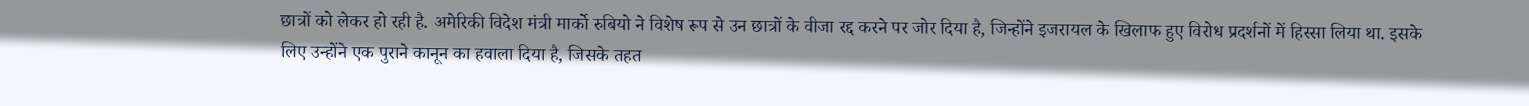छात्रों को लेकर हो रही है. अमेरिकी विदेश मंत्री मार्को रुबियो ने विशेष रूप से उन छात्रों के वीजा रद्द करने पर जोर दिया है, जिन्होंने इजरायल के खिलाफ हुए विरोध प्रदर्शनों में हिस्सा लिया था. इसके लिए उन्होंने एक पुराने कानून का हवाला दिया है, जिसके तहत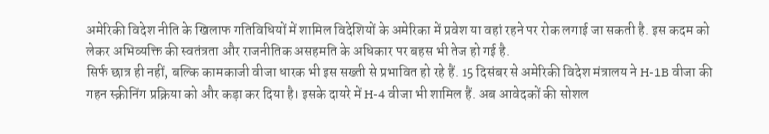अमेरिकी विदेश नीति के खिलाफ गतिविधियों में शामिल विदेशियों के अमेरिका में प्रवेश या वहां रहने पर रोक लगाई जा सकती है. इस कदम को लेकर अभिव्यक्ति की स्वतंत्रता और राजनीतिक असहमति के अधिकार पर बहस भी तेज हो गई है.
सिर्फ छात्र ही नहीं, बल्कि कामकाजी वीजा धारक भी इस सख्ती से प्रभावित हो रहे हैं. 15 दिसंबर से अमेरिकी विदेश मंत्रालय ने H-1B वीजा की गहन स्क्रीनिंग प्रक्रिया को और कड़ा कर दिया है। इसके दायरे में H-4 वीजा भी शामिल हैं. अब आवेदकों की सोशल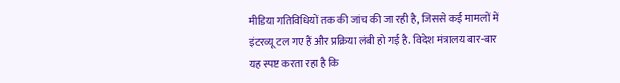मीडिया गतिविधियों तक की जांच की जा रही है, जिससे कई मामलों में इंटरव्यू टल गए हैं और प्रक्रिया लंबी हो गई है. विदेश मंत्रालय बार-बार यह स्पष्ट करता रहा है कि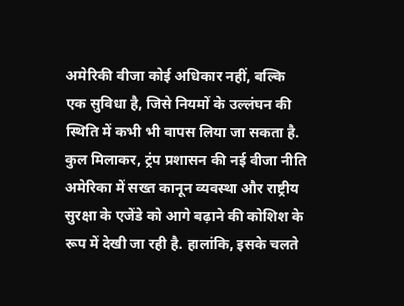अमेरिकी वीजा कोई अधिकार नहीं, बल्कि एक सुविधा है, जिसे नियमों के उल्लंघन की स्थिति में कभी भी वापस लिया जा सकता है.
कुल मिलाकर, ट्रंप प्रशासन की नई वीजा नीति अमेरिका में सख्त कानून व्यवस्था और राष्ट्रीय सुरक्षा के एजेंडे को आगे बढ़ाने की कोशिश के रूप में देखी जा रही है. हालांकि, इसके चलते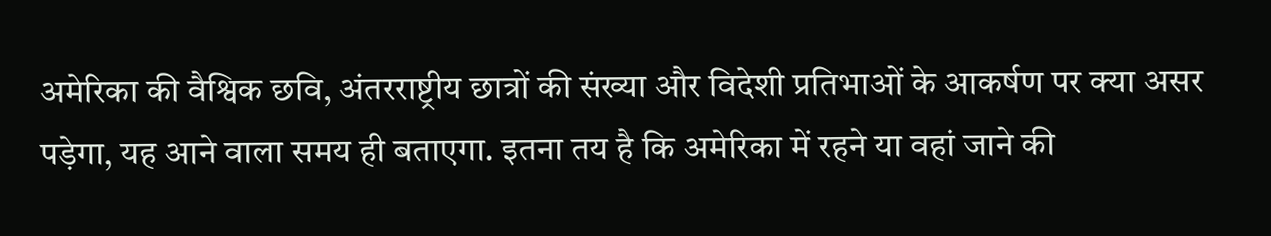अमेरिका की वैश्विक छवि, अंतरराष्ट्रीय छात्रों की संख्या और विदेशी प्रतिभाओं के आकर्षण पर क्या असर पड़ेगा, यह आने वाला समय ही बताएगा. इतना तय है कि अमेरिका में रहने या वहां जाने की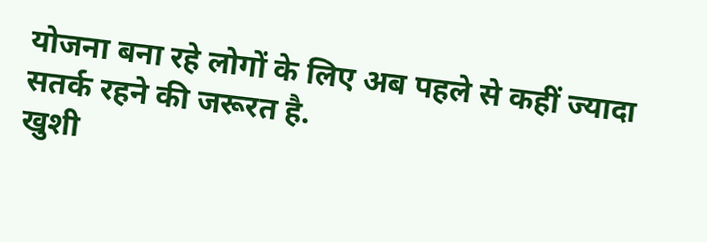योजना बना रहे लोगों के लिए अब पहले से कहीं ज्यादा सतर्क रहने की जरूरत है.
खुशी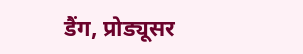डैंग, प्रोड्यूसर